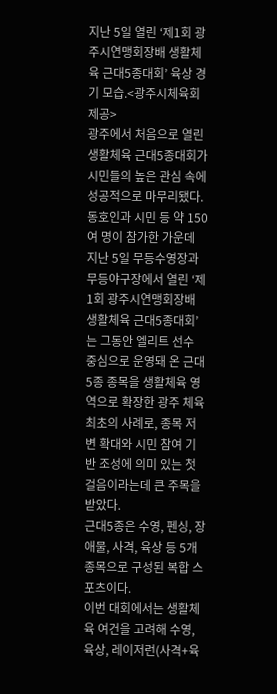지난 5일 열린 ‘제1회 광주시연맹회장배 생활체육 근대5종대회’ 육상 경기 모습.<광주시체육회 제공>
광주에서 처음으로 열린 생활체육 근대5종대회가 시민들의 높은 관심 속에 성공적으로 마무리됐다.
동호인과 시민 등 약 150여 명이 참가한 가운데 지난 5일 무등수영장과 무등야구장에서 열린 ‘제1회 광주시연맹회장배 생활체육 근대5종대회’는 그동안 엘리트 선수 중심으로 운영돼 온 근대5종 종목을 생활체육 영역으로 확장한 광주 체육 최초의 사례로, 종목 저변 확대와 시민 참여 기반 조성에 의미 있는 첫걸음이라는데 큰 주목을 받았다.
근대5종은 수영, 펜싱, 장애물, 사격, 육상 등 5개 종목으로 구성된 복합 스포츠이다.
이번 대회에서는 생활체육 여건을 고려해 수영, 육상, 레이저런(사격+육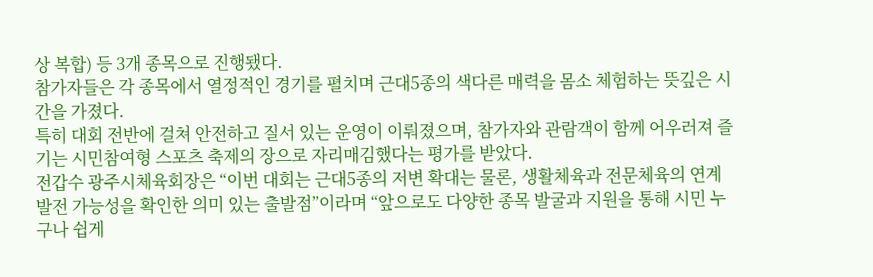상 복합) 등 3개 종목으로 진행됐다.
참가자들은 각 종목에서 열정적인 경기를 펼치며 근대5종의 색다른 매력을 몸소 체험하는 뜻깊은 시간을 가졌다.
특히 대회 전반에 걸쳐 안전하고 질서 있는 운영이 이뤄졌으며, 참가자와 관람객이 함께 어우러져 즐기는 시민참여형 스포츠 축제의 장으로 자리매김했다는 평가를 받았다.
전갑수 광주시체육회장은 “이번 대회는 근대5종의 저변 확대는 물론, 생활체육과 전문체육의 연계 발전 가능성을 확인한 의미 있는 출발점”이라며 “앞으로도 다양한 종목 발굴과 지원을 통해 시민 누구나 쉽게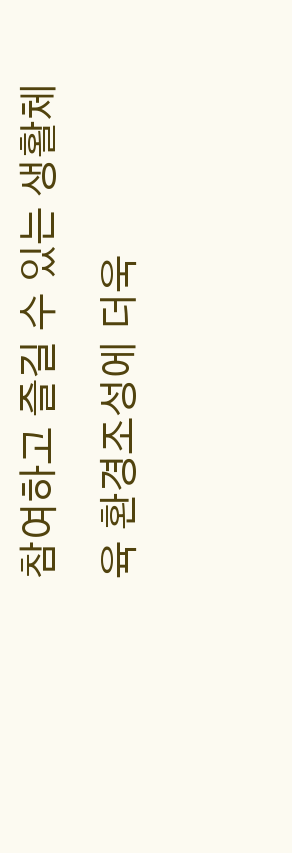참여하고 즐길 수 있는 생활체육 환경조성에 더욱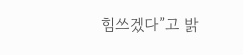힘쓰겠다”고 밝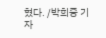혔다. /박희중 기자